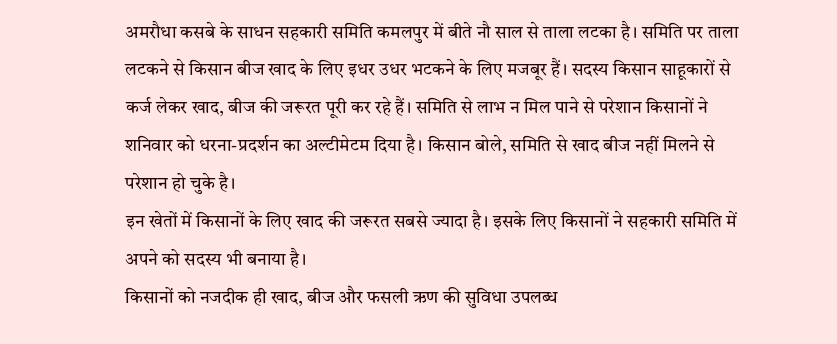अमरौधा कसबे के साधन सहकारी समिति कमलपुर में बीते नौ साल से ताला लटका है। समिति पर ताला लटकने से किसान बीज खाद के लिए इधर उधर भटकने के लिए मजबूर हैं। सदस्य किसान साहूकारों से कर्ज लेकर खाद, बीज की जरूरत पूरी कर रहे हैं। समिति से लाभ न मिल पाने से परेशान किसानों ने शनिवार को धरना-प्रदर्शन का अल्टीमेटम दिया है। किसान बोले, समिति से खाद बीज नहीं मिलने से परेशान हो चुके है।
इन खेतों में किसानों के लिए खाद की जरूरत सबसे ज्यादा है। इसके लिए किसानों ने सहकारी समिति में अपने को सदस्य भी बनाया है।
किसानों को नजदीक ही खाद, बीज और फसली ऋण की सुविधा उपलब्ध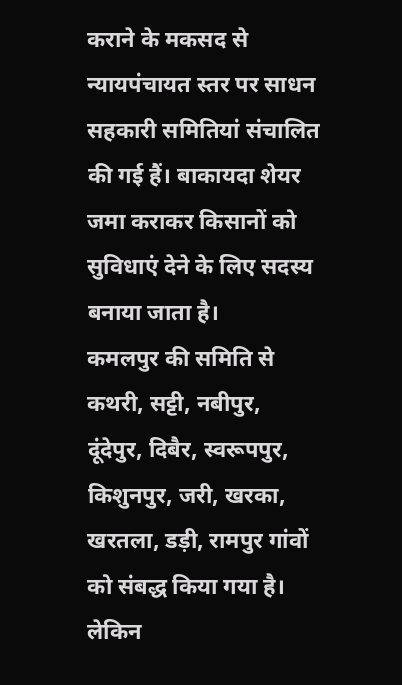कराने के मकसद से न्यायपंचायत स्तर पर साधन सहकारी समितियां संचालित की गई हैं। बाकायदा शेयर जमा कराकर किसानों को सुविधाएं देने के लिए सदस्य बनाया जाता है।
कमलपुर की समिति से कथरी, सट्टी, नबीपुर, दूंदेपुर, दिबैर, स्वरूपपुर, किशुनपुर, जरी, खरका, खरतला, डड़ी, रामपुर गांवों को संबद्ध किया गया है। लेकिन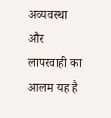अव्यवस्था और लापरवाही का आलम यह है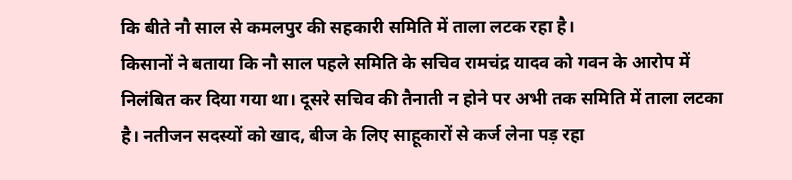कि बीते नौ साल से कमलपुर की सहकारी समिति में ताला लटक रहा है।
किसानों ने बताया कि नौ साल पहले समिति के सचिव रामचंद्र यादव को गवन के आरोप में निलंबित कर दिया गया था। दूसरे सचिव की तैनाती न होने पर अभी तक समिति में ताला लटका है। नतीजन सदस्यों को खाद, बीज के लिए साहूकारों से कर्ज लेना पड़ रहा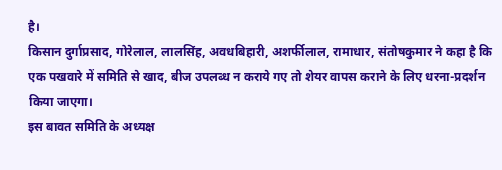है।
किसान दुर्गाप्रसाद, गोरेलाल, लालसिंह, अवधबिहारी, अशर्फीलाल, रामाधार, संतोषकुमार ने कहा है कि एक पखवारे में समिति से खाद, बीज उपलब्ध न कराये गए तो शेयर वापस कराने के लिए धरना-प्रदर्शन किया जाएगा।
इस बावत समिति के अध्यक्ष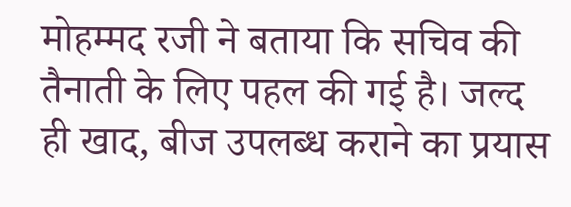मोहम्मद रजी ने बताया कि सचिव की तैनाती के लिए पहल की गई है। जल्द ही खाद, बीज उपलब्ध कराने का प्रयास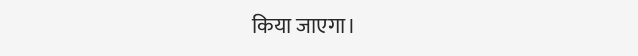किया जाएगा।